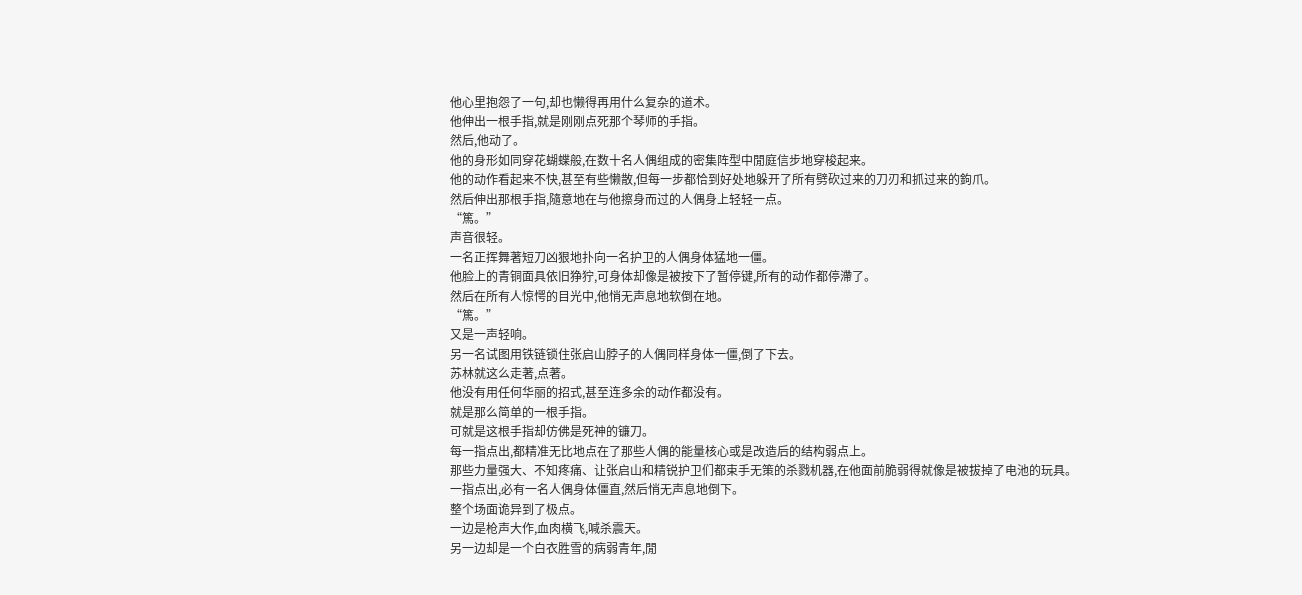他心里抱怨了一句,却也懒得再用什么复杂的道术。
他伸出一根手指,就是刚刚点死那个琴师的手指。
然后,他动了。
他的身形如同穿花蝴蝶般,在数十名人偶组成的密集阵型中閒庭信步地穿梭起来。
他的动作看起来不快,甚至有些懒散,但每一步都恰到好处地躲开了所有劈砍过来的刀刃和抓过来的鉤爪。
然后伸出那根手指,隨意地在与他擦身而过的人偶身上轻轻一点。
“篤。”
声音很轻。
一名正挥舞著短刀凶狠地扑向一名护卫的人偶身体猛地一僵。
他脸上的青铜面具依旧狰狞,可身体却像是被按下了暂停键,所有的动作都停滯了。
然后在所有人惊愕的目光中,他悄无声息地软倒在地。
“篤。”
又是一声轻响。
另一名试图用铁链锁住张启山脖子的人偶同样身体一僵,倒了下去。
苏林就这么走著,点著。
他没有用任何华丽的招式,甚至连多余的动作都没有。
就是那么简单的一根手指。
可就是这根手指却仿佛是死神的镰刀。
每一指点出,都精准无比地点在了那些人偶的能量核心或是改造后的结构弱点上。
那些力量强大、不知疼痛、让张启山和精锐护卫们都束手无策的杀戮机器,在他面前脆弱得就像是被拔掉了电池的玩具。
一指点出,必有一名人偶身体僵直,然后悄无声息地倒下。
整个场面诡异到了极点。
一边是枪声大作,血肉横飞,喊杀震天。
另一边却是一个白衣胜雪的病弱青年,閒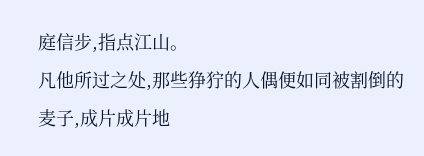庭信步,指点江山。
凡他所过之处,那些狰狞的人偶便如同被割倒的麦子,成片成片地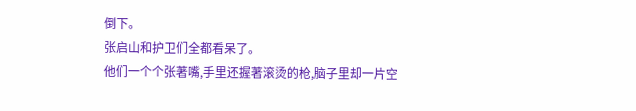倒下。
张启山和护卫们全都看呆了。
他们一个个张著嘴,手里还握著滚烫的枪,脑子里却一片空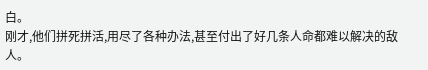白。
刚才,他们拼死拼活,用尽了各种办法,甚至付出了好几条人命都难以解决的敌人。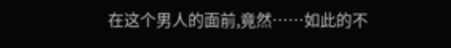在这个男人的面前,竟然……如此的不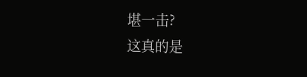堪一击?
这真的是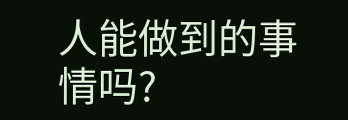人能做到的事情吗?